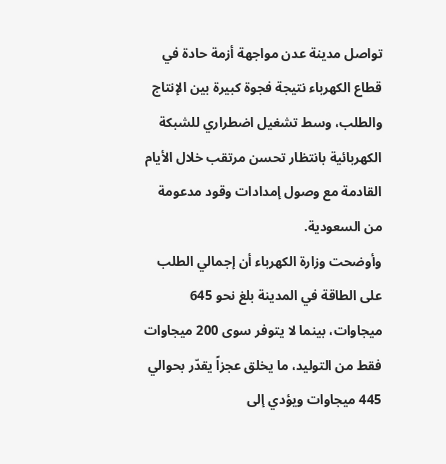تواصل مدينة عدن مواجهة أزمة حادة في قطاع الكهرباء نتيجة فجوة كبيرة بين الإنتاج والطلب، وسط تشغيل اضطراري للشبكة الكهربائية بانتظار تحسن مرتقب خلال الأيام القادمة مع وصول إمدادات وقود مدعومة من السعودية.
وأوضحت وزارة الكهرباء أن إجمالي الطلب على الطاقة في المدينة بلغ نحو 645 ميجاوات، بينما لا يتوفر سوى 200 ميجاوات فقط من التوليد، ما يخلق عجزاً يقدّر بحوالي 445 ميجاوات ويؤدي إلى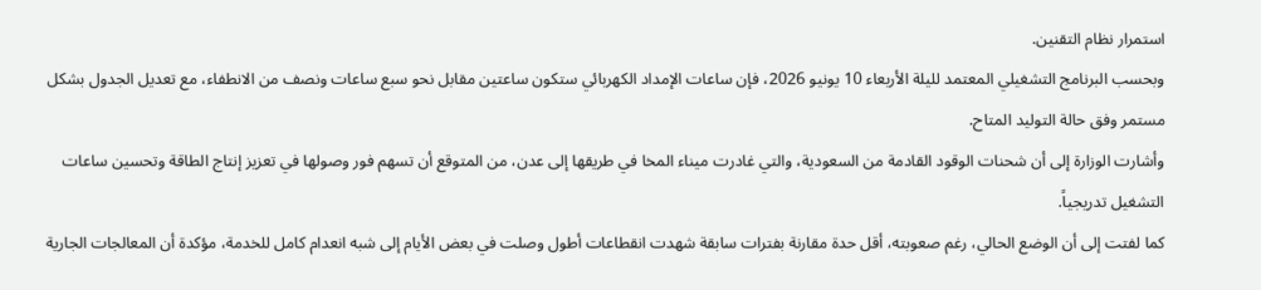استمرار نظام التقنين.
وبحسب البرنامج التشغيلي المعتمد لليلة الأربعاء 10 يونيو 2026، فإن ساعات الإمداد الكهربائي ستكون ساعتين مقابل نحو سبع ساعات ونصف من الانطفاء، مع تعديل الجدول بشكل مستمر وفق حالة التوليد المتاح.
وأشارت الوزارة إلى أن شحنات الوقود القادمة من السعودية، والتي غادرت ميناء المخا في طريقها إلى عدن، من المتوقع أن تسهم فور وصولها في تعزيز إنتاج الطاقة وتحسين ساعات التشغيل تدريجياً.
كما لفتت إلى أن الوضع الحالي، رغم صعوبته، أقل حدة مقارنة بفترات سابقة شهدت انقطاعات أطول وصلت في بعض الأيام إلى شبه انعدام كامل للخدمة، مؤكدة أن المعالجات الجارية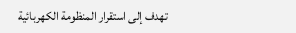تهدف إلى استقرار المنظومة الكهربائية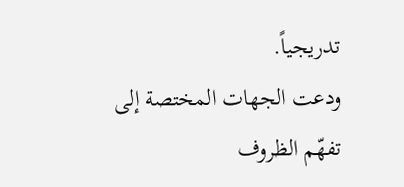تدريجياً.
ودعت الجهات المختصة إلى تفهّم الظروف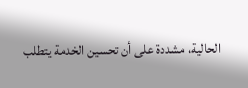الحالية، مشددة على أن تحسين الخدمة يتطلب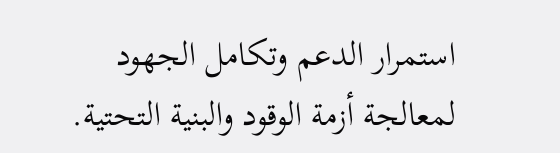استمرار الدعم وتكامل الجهود لمعالجة أزمة الوقود والبنية التحتية.